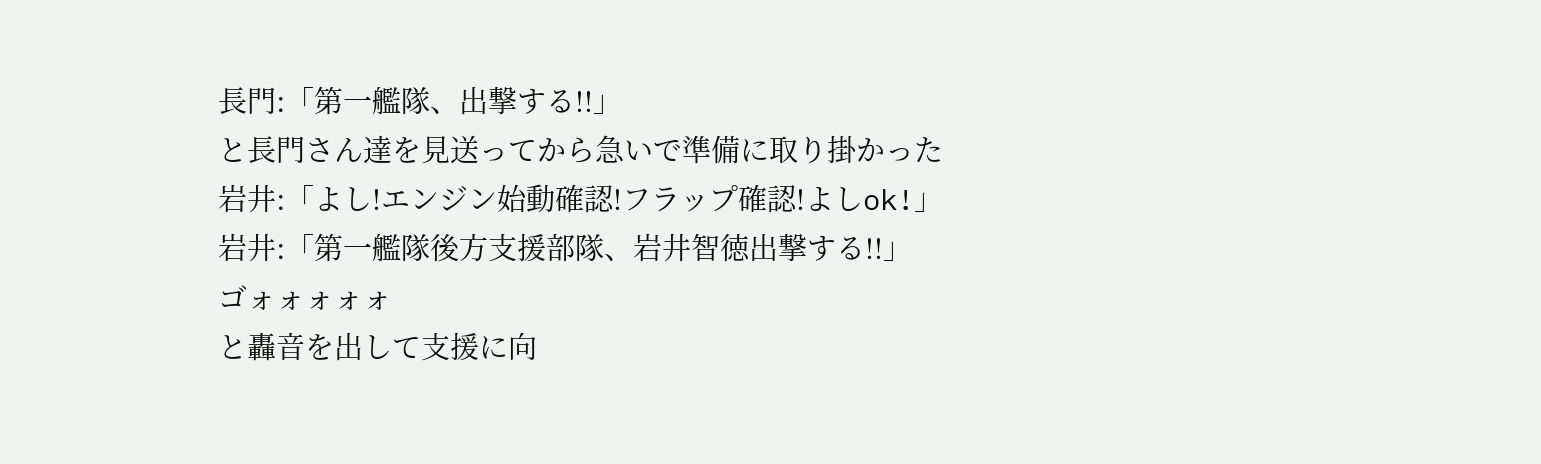長門:「第一艦隊、出撃する!!」
と長門さん達を見送ってから急いで準備に取り掛かった
岩井:「よし!エンジン始動確認!フラップ確認!よしok!」
岩井:「第一艦隊後方支援部隊、岩井智徳出撃する!!」
ゴォォォォォ
と轟音を出して支援に向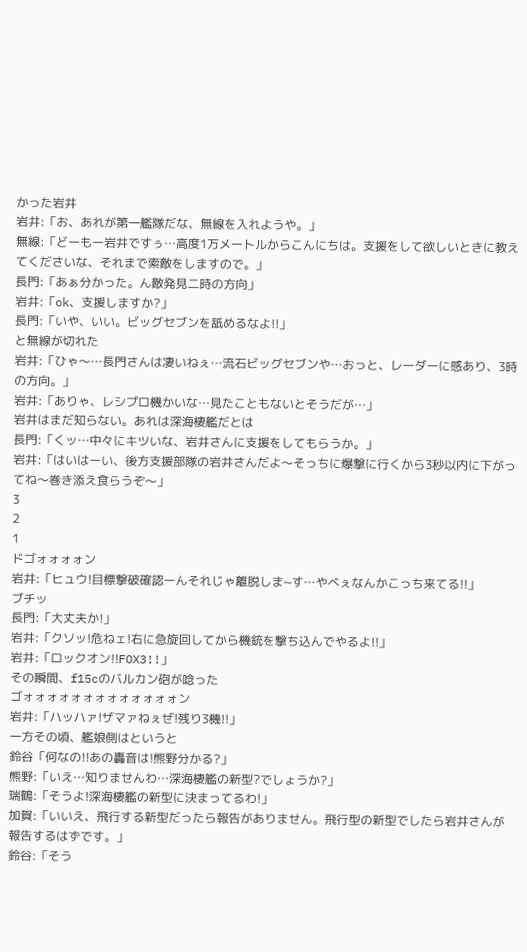かった岩井
岩井:「お、あれが第一艦隊だな、無線を入れようや。」
無線:「どーもー岩井ですぅ…高度1万メートルからこんにちは。支援をして欲しいときに教えてくださいな、それまで索敵をしますので。」
長門:「あぁ分かった。ん敵発見二時の方向」
岩井:「ok、支援しますか?」
長門:「いや、いい。ビッグセブンを舐めるなよ!!」
と無線が切れた
岩井:「ひゃ〜…長門さんは凄いねぇ…流石ビッグセブンや…おっと、レーダーに感あり、3時の方向。」
岩井:「ありゃ、レシプロ機かいな…見たこともないとそうだが…」
岩井はまだ知らない。あれは深海棲艦だとは
長門:「くッ…中々にキツいな、岩井さんに支援をしてもらうか。」
岩井:「はいはーい、後方支援部隊の岩井さんだよ〜そっちに爆撃に行くから3秒以内に下がってね〜巻き添え食らうぞ〜」
3
2
1
ドゴォォォォン
岩井:「ヒュウ!目標撃破確認ーんそれじゃ離脱しま~す…やべぇなんかこっち来てる!!」
ブチッ
長門:「大丈夫か!」
岩井:「クソッ!危ねェ!右に急旋回してから機銃を撃ち込んでやるよ!!」
岩井:「ロックオン!!FOX3!!」
その瞬間、f15cのバルカン砲が唸った
ゴォォォォォォォォォォォォォン
岩井:「ハッハァ!ザマァねぇぜ!残り3機!!」
一方その頃、艦娘側はというと
鈴谷「何なの!!あの轟音は!熊野分かる?」
熊野:「いえ…知りませんわ…深海棲艦の新型?でしょうか?」
瑞鶴:「そうよ!深海棲艦の新型に決まってるわ!」
加賀:「いいえ、飛行する新型だったら報告がありません。飛行型の新型でしたら岩井さんが報告するはずです。」
鈴谷:「そう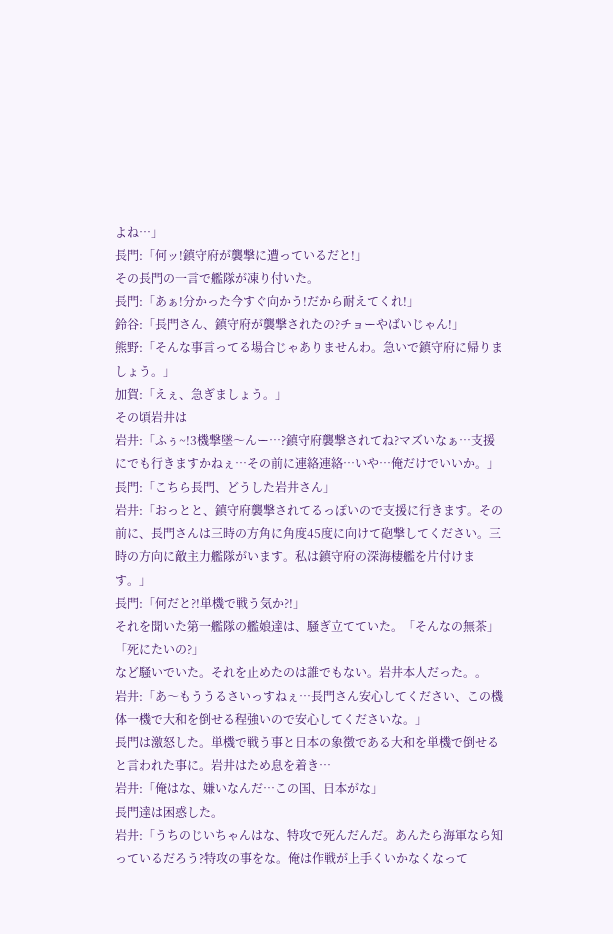よね…」
長門:「何ッ!鎮守府が襲撃に遭っているだと!」
その長門の一言で艦隊が凍り付いた。
長門:「あぁ!分かった今すぐ向かう!だから耐えてくれ!」
鈴谷:「長門さん、鎮守府が襲撃されたの?チョーやばいじゃん!」
熊野:「そんな事言ってる場合じゃありませんわ。急いで鎮守府に帰りましょう。」
加賀:「えぇ、急ぎましょう。」
その頃岩井は
岩井:「ふぅ~!3機撃墜〜んー…?鎮守府襲撃されてね?マズいなぁ…支援にでも行きますかねぇ…その前に連絡連絡…いや…俺だけでいいか。」
長門:「こちら長門、どうした岩井さん」
岩井:「おっとと、鎮守府襲撃されてるっぽいので支援に行きます。その前に、長門さんは三時の方角に角度45度に向けて砲撃してください。三時の方向に敵主力艦隊がいます。私は鎮守府の深海棲艦を片付けます。」
長門:「何だと?!単機で戦う気か?!」
それを聞いた第一艦隊の艦娘達は、騒ぎ立てていた。「そんなの無茶」「死にたいの?」
など騒いでいた。それを止めたのは誰でもない。岩井本人だった。。
岩井:「あ〜もううるさいっすねぇ…長門さん安心してください、この機体一機で大和を倒せる程強いので安心してくださいな。」
長門は激怒した。単機で戦う事と日本の象徴である大和を単機で倒せると言われた事に。岩井はため息を着き…
岩井:「俺はな、嫌いなんだ…この国、日本がな」
長門達は困惑した。
岩井:「うちのじいちゃんはな、特攻で死んだんだ。あんたら海軍なら知っているだろう?特攻の事をな。俺は作戦が上手くいかなくなって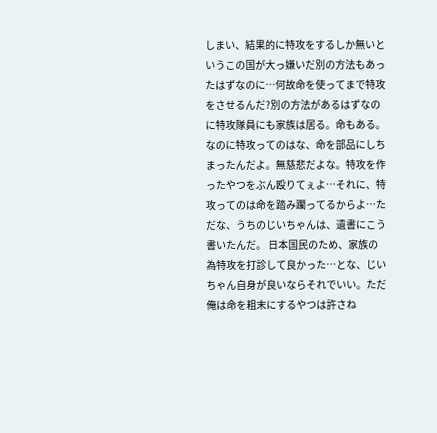しまい、結果的に特攻をするしか無いというこの国が大っ嫌いだ別の方法もあったはずなのに…何故命を使ってまで特攻をさせるんだ?別の方法があるはずなのに特攻隊員にも家族は居る。命もある。なのに特攻ってのはな、命を部品にしちまったんだよ。無慈悲だよな。特攻を作ったやつをぶん殴りてぇよ…それに、特攻ってのは命を踏み躙ってるからよ…ただな、うちのじいちゃんは、遺書にこう書いたんだ。 日本国民のため、家族の為特攻を打診して良かった…とな、じいちゃん自身が良いならそれでいい。ただ俺は命を粗末にするやつは許さね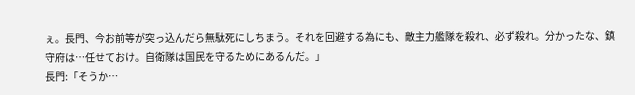ぇ。長門、今お前等が突っ込んだら無駄死にしちまう。それを回避する為にも、敵主力艦隊を殺れ、必ず殺れ。分かったな、鎮守府は…任せておけ。自衛隊は国民を守るためにあるんだ。」
長門:「そうか…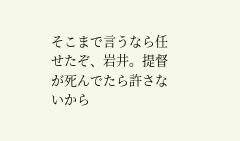そこまで言うなら任せたぞ、岩井。提督が死んでたら許さないから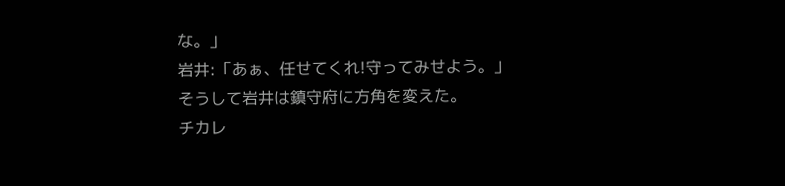な。」
岩井:「あぁ、任せてくれ!守ってみせよう。」
そうして岩井は鎮守府に方角を変えた。
チカレ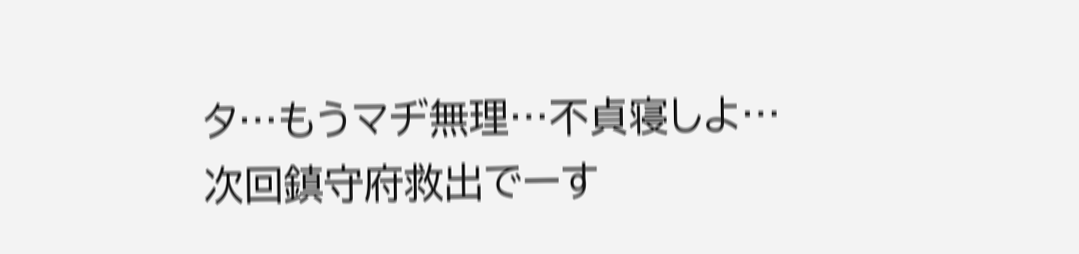タ…もうマヂ無理…不貞寝しよ…次回鎮守府救出でーす